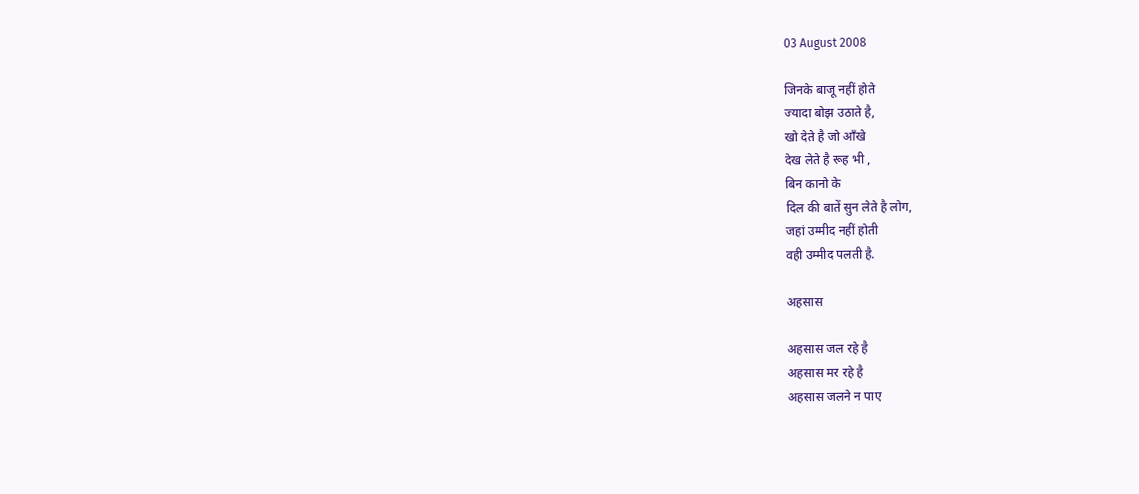03 August 2008

जिनके बाजू नहीं होते
ज्यादा बोझ उठाते है,
खो देते है जो आँखे
देख लेते है रूह भी ,
बिन कानो के
दिल की बातें सुन लेते है लोग,
जहां उम्मीद नहीं होती
वही उम्मीद पलती है.

अहसास

अहसास जल रहे है
अहसास मर रहे है
अहसास जलने न पाए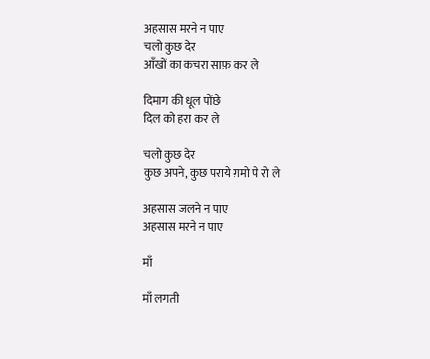अहसास मरने न पाए
चलो कुछ देर
आँखों का कचरा साफ़ कर ले

दिमाग की धूल पोंछे
दिल को हरा कर ले

चलो कुछ देर
कुछ अपने, कुछ पराये ग़मो पे रो ले

अहसास जलने न पाए
अहसास मरने न पाए

माँ

माँ लगती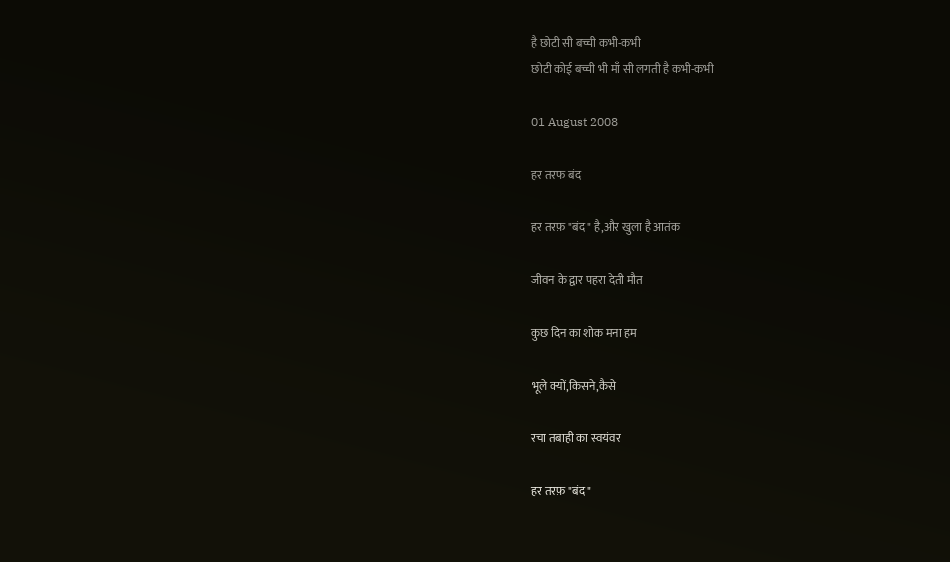है छोटी सी बच्ची कभी-कभी
छोटी कोई बच्ची भी माँ सी लगती है कभी-कभी

01 August 2008

हर तरफ बंद

हर तरफ़ "बंद" है,और खुला है आतंक

जीवन के द्वार पहरा देती मौत

कुछ दिन का शोक मना हम

भूले क्यों,किसने,कैसे

रचा तबाही का स्वयंवर

हर तरफ़ "बंद"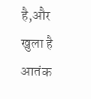है,और खुला है आतंक